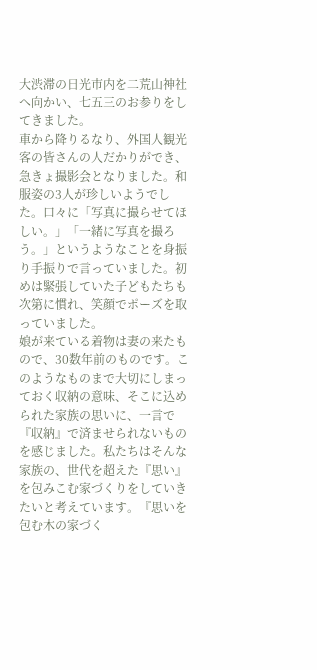大渋滞の日光市内を二荒山神社へ向かい、七五三のお参りをしてきました。
車から降りるなり、外国人観光客の皆さんの人だかりができ、急きょ撮影会となりました。和服姿の3人が珍しいようでした。口々に「写真に撮らせてほしい。」「一緒に写真を撮ろう。」というようなことを身振り手振りで言っていました。初めは緊張していた子どもたちも次第に慣れ、笑顔でポーズを取っていました。
娘が来ている着物は妻の来たもので、30数年前のものです。このようなものまで大切にしまっておく収納の意味、そこに込められた家族の思いに、一言で『収納』で済ませられないものを感じました。私たちはそんな家族の、世代を超えた『思い』を包みこむ家づくりをしていきたいと考えています。『思いを包む木の家づく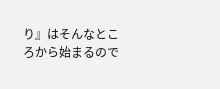り』はそんなところから始まるので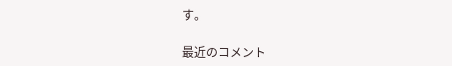す。

最近のコメント